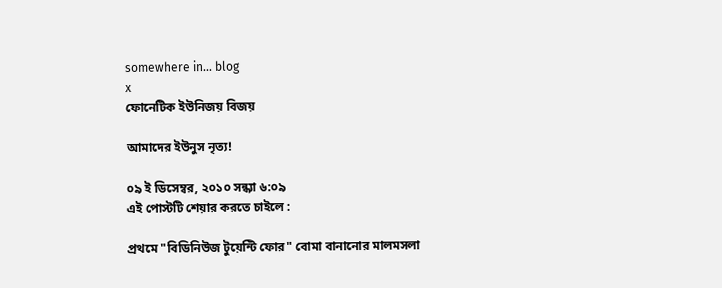somewhere in... blog
x
ফোনেটিক ইউনিজয় বিজয়

আমাদের ইউনুস নৃত্য!

০৯ ই ডিসেম্বর, ২০১০ সন্ধ্যা ৬:০৯
এই পোস্টটি শেয়ার করতে চাইলে :

প্রথমে "বিডিনিউজ টুয়েন্টি ফোর" বোমা বানানোর মালমসলা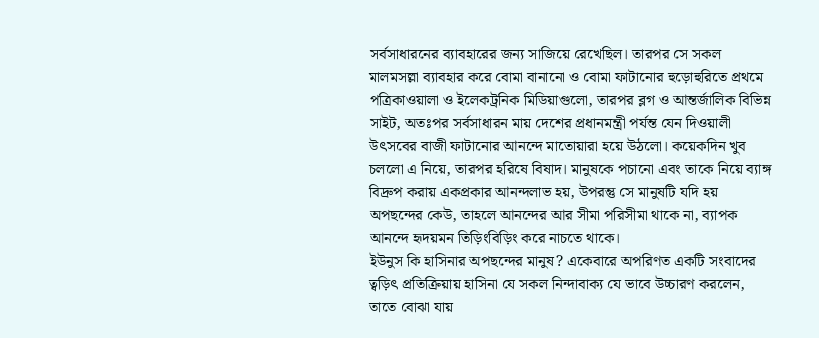সর্বসাধারনের ব্যাবহারের জন্য সাজিয়ে রেখেছিল। তারপর সে সকল মালমসল্লা ব্যাবহার করে বোমা বানানো ও বোমা ফাটানোর হুড়োহুরিতে প্রথমে পত্রিকাওয়ালা ও ইলেকট্রনিক মিডিয়াগুলো, তারপর ব্লগ ও আন্তর্জালিক বিভিন্ন সাইট, অতঃপর সর্বসাধারন মায় দেশের প্রধানমন্ত্রী পর্যন্ত যেন দিওয়ালী উৎসবের বাজী ফাটানোর আনন্দে মাতোয়ারা হয়ে উঠলো। কয়েকদিন খুব চললো এ নিয়ে, তারপর হরিষে বিষাদ। মানুষকে পচানো এবং তাকে নিয়ে ব্যাঙ্গ বিদ্রুপ করায় একপ্রকার আনন্দলাভ হয়, উপরন্তু সে মানুষটি যদি হয় অপছন্দের কেউ, তাহলে আনন্দের আর সীমা পরিসীমা থাকে না, ব্যাপক আনন্দে হৃদয়মন তিড়িংবিড়িং করে নাচতে থাকে।
ইউনুস কি হাসিনার অপছন্দের মানুষ? একেবারে অপরিণত একটি সংবাদের ত্বড়িৎ প্রতিক্রিয়ায় হাসিনা যে সকল নিন্দাবাক্য যে ভাবে উচ্চারণ করলেন, তাতে বোঝা যায়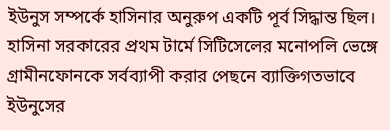ইউনুস সম্পর্কে হাসিনার অনুরুপ একটি পূর্ব সিদ্ধান্ত ছিল। হাসিনা সরকারের প্রথম টার্মে সিটিসেলের মনোপলি ভেঙ্গে গ্রামীনফোনকে সর্বব্যাপী করার পেছনে ব্যাক্তিগতভাবে ইউনুসের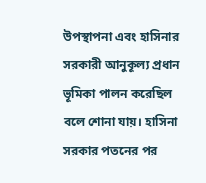উপস্থাপনা এবং হাসিনার সরকারী আনুকূল্য প্রধান ভূমিকা পালন করেছিল বলে শোনা যায়। হাসিনা সরকার পতনের পর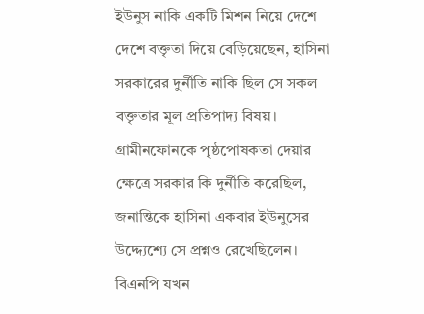ইউনুস নাকি একটি মিশন নিয়ে দেশে দেশে বক্তৃতা দিয়ে বেড়িয়েছেন, হাসিনা সরকারের দুর্নীতি নাকি ছিল সে সকল বক্তৃতার মূল প্রতিপাদ্য বিষয়। গ্রামীনফোনকে পৃষ্ঠপোষকতা দেয়ার ক্ষেত্রে সরকার কি দুর্নীতি করেছিল, জনান্তিকে হাসিনা একবার ইউনুসের উদ্দ্যেশ্যে সে প্রশ্নও রেখেছিলেন। বিএনপি যখন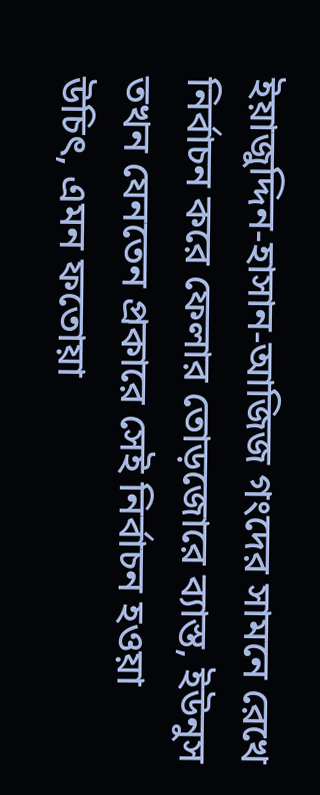ইয়াজুদ্দিন-হাসান-আজিজ গংদের সামনে রেখে নির্বাচন করে ফেলার তোড়জোরে ব্যাস্ত, ইউনুস তখন যেনতেন প্রকারে সেই নির্বাচন হওয়া উচিৎ, এমন ফতোয়া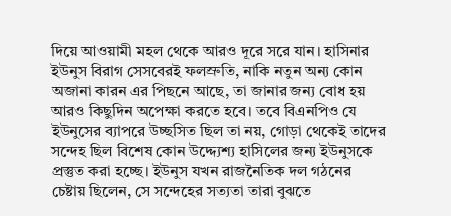দিয়ে আওয়ামী মহল থেকে আরও দূরে সরে যান। হাসিনার ইউনুস বিরাগ সেসবেরই ফলস্রুতি, নাকি নতুন অন্য কোন অজানা কারন এর পিছনে আছে, তা জানার জন্য বোধ হয় আরও কিছুদিন অপেক্ষা করতে হবে। তবে বিএনপিও যে ইউনুসের ব্যাপরে উচ্ছসিত ছিল তা নয়, গোড়া থেকেই তাদের সন্দেহ ছিল বিশেষ কোন উদ্দ্যেশ্য হাসিলের জন্য ইউনুসকে প্রস্তুত করা হচ্ছে। ইউনুস যখন রাজনৈতিক দল গঠনের চেষ্টায় ছিলেন, সে সন্দেহের সত্যতা তারা বুঝতে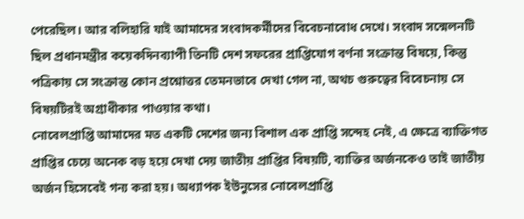পেরেছিল। আর বলিহারি যাই আমাদের সংবাদকর্মীদের বিবেচনাবোধ দেখে। সংবাদ সন্মেলনটি ছিল প্রধানমন্ত্রীর কয়েকদিনব্যাপী তিনটি দেশ সফরের প্রাপ্তিযোগ বর্ণনা সংক্রান্ত বিষয়ে, কিন্তু পত্রিকায় সে সংক্রান্ত কোন প্রশ্নোত্তর তেমনভাবে দেখা গেল না, অথচ গুরুত্বের বিবেচনায় সে বিষয়টিরই অগ্রাধীকার পাওয়ার কথা।
নোবেলপ্রাপ্তি আমাদের মত একটি দেশের জন্য বিশাল এক প্রাপ্তি সন্দেহ নেই, এ ক্ষেত্রে ব্যাক্তিগত প্রাপ্তির চেয়ে অনেক বড় হয়ে দেখা দেয় জাতীয় প্রাপ্তির বিষয়টি, ব্যাক্তির অর্জনকেও তাই জাতীয় অর্জন হিসেবেই গন্য করা হয়। অধ্যাপক ইউনুসের নোবেলপ্রাপ্তি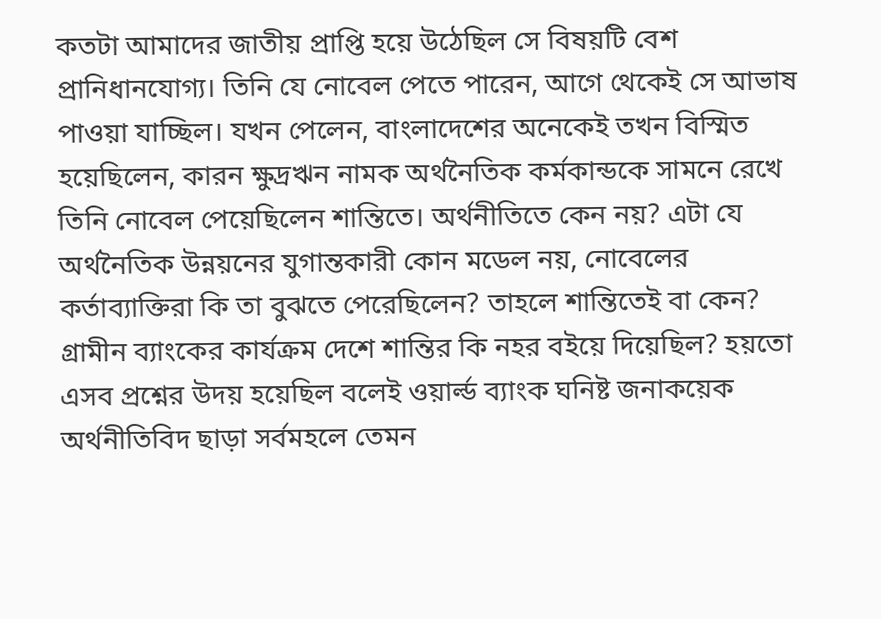কতটা আমাদের জাতীয় প্রাপ্তি হয়ে উঠেছিল সে বিষয়টি বেশ প্রানিধানযোগ্য। তিনি যে নোবেল পেতে পারেন, আগে থেকেই সে আভাষ পাওয়া যাচ্ছিল। যখন পেলেন, বাংলাদেশের অনেকেই তখন বিস্মিত হয়েছিলেন, কারন ক্ষুদ্রঋন নামক অর্থনৈতিক কর্মকান্ডকে সামনে রেখে তিনি নোবেল পেয়েছিলেন শান্তিতে। অর্থনীতিতে কেন নয়? এটা যে অর্থনৈতিক উন্নয়নের যুগান্তকারী কোন মডেল নয়, নোবেলের কর্তাব্যাক্তিরা কি তা বুঝতে পেরেছিলেন? তাহলে শান্তিতেই বা কেন? গ্রামীন ব্যাংকের কার্যক্রম দেশে শান্তির কি নহর বইয়ে দিয়েছিল? হয়তো এসব প্রশ্নের উদয় হয়েছিল বলেই ওয়ার্ল্ড ব্যাংক ঘনিষ্ট জনাকয়েক অর্থনীতিবিদ ছাড়া সর্বমহলে তেমন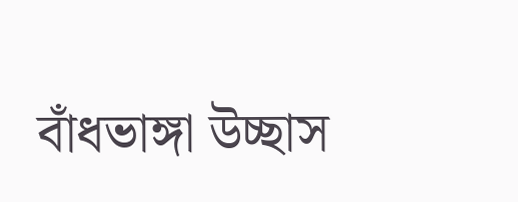বাঁধভাঙ্গা উচ্ছাস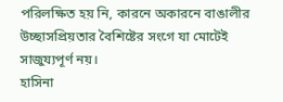পরিলক্ষিত হয় নি, কারনে অকারনে বাঙালীর উচ্ছাসপ্রিয়তার বৈশিষ্টের সংগে যা মোটেই সাজুয্যপূর্ণ নয়।
হাসিনা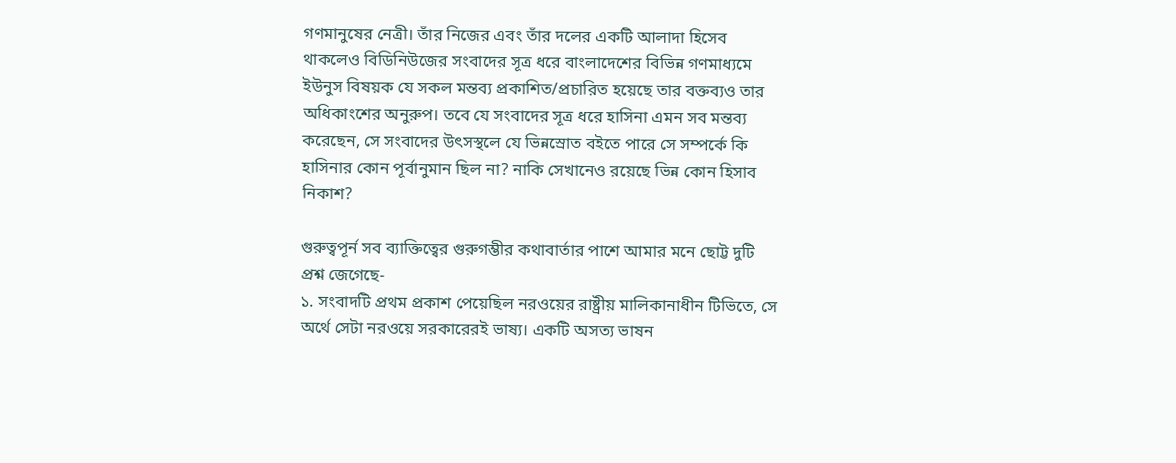গণমানুষের নেত্রী। তাঁর নিজের এবং তাঁর দলের একটি আলাদা হিসেব থাকলেও বিডিনিউজের সংবাদের সূত্র ধরে বাংলাদেশের বিভিন্ন গণমাধ্যমে ইউনুস বিষয়ক যে সকল মন্তব্য প্রকাশিত/প্রচারিত হয়েছে তার বক্তব্যও তার অধিকাংশের অনুরুপ। তবে যে সংবাদের সূত্র ধরে হাসিনা এমন সব মন্তব্য করেছেন, সে সংবাদের উৎসস্থলে যে ভিন্নস্রোত বইতে পারে সে সম্পর্কে কি হাসিনার কোন পূর্বানুমান ছিল না? নাকি সেখানেও রয়েছে ভিন্ন কোন হিসাব নিকাশ?

গুরুত্বপূর্ন সব ব্যাক্তিত্বের গুরুগম্ভীর কথাবার্তার পাশে আমার মনে ছোট্ট দুটি প্রশ্ন জেগেছে-
১. সংবাদটি প্রথম প্রকাশ পেয়েছিল নরওয়ের রাষ্ট্রীয় মালিকানাধীন টিভিতে, সে অর্থে সেটা নরওয়ে সরকারেরই ভাষ্য। একটি অসত্য ভাষন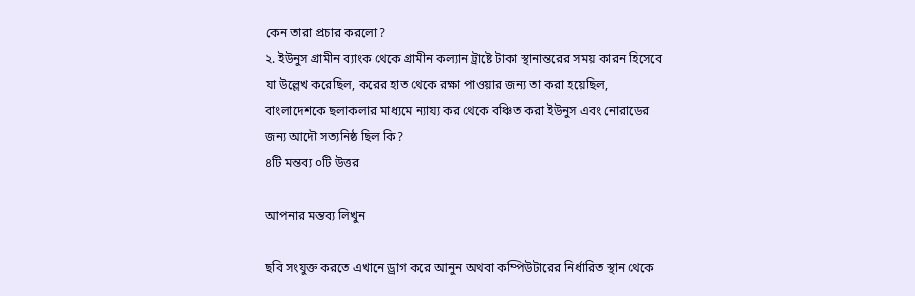কেন তারা প্রচার করলো?
২. ইউনুস গ্রামীন ব্যাংক থেকে গ্রামীন কল্যান ট্রাষ্টে টাকা স্থানান্তরের সময় কারন হিসেবে যা উল্লেখ করেছিল, করের হাত থেকে রক্ষা পাওয়ার জন্য তা করা হয়েছিল, বাংলাদেশকে ছলাকলার মাধ্যমে ন্যায্য কর থেকে বঞ্চিত করা ইউনুস এবং নোরাডের জন্য আদৌ সত্যনিষ্ঠ ছিল কি?
৪টি মন্তব্য ০টি উত্তর

আপনার মন্তব্য লিখুন

ছবি সংযুক্ত করতে এখানে ড্রাগ করে আনুন অথবা কম্পিউটারের নির্ধারিত স্থান থেকে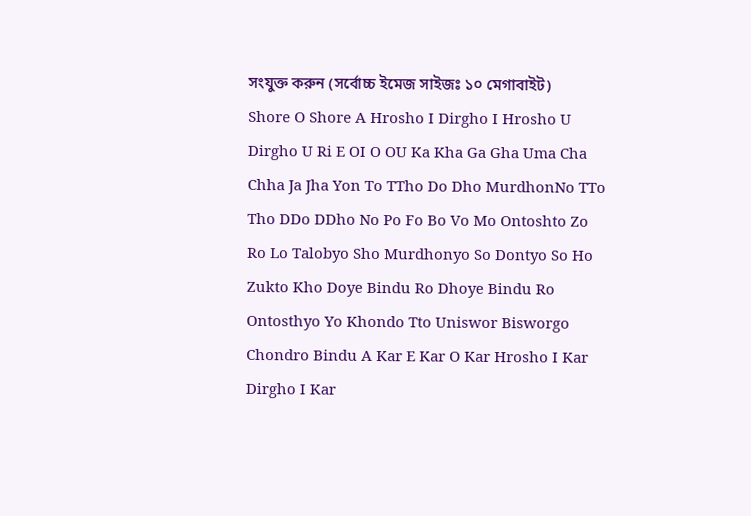সংযুক্ত করুন (সর্বোচ্চ ইমেজ সাইজঃ ১০ মেগাবাইট)
Shore O Shore A Hrosho I Dirgho I Hrosho U Dirgho U Ri E OI O OU Ka Kha Ga Gha Uma Cha Chha Ja Jha Yon To TTho Do Dho MurdhonNo TTo Tho DDo DDho No Po Fo Bo Vo Mo Ontoshto Zo Ro Lo Talobyo Sho Murdhonyo So Dontyo So Ho Zukto Kho Doye Bindu Ro Dhoye Bindu Ro Ontosthyo Yo Khondo Tto Uniswor Bisworgo Chondro Bindu A Kar E Kar O Kar Hrosho I Kar Dirgho I Kar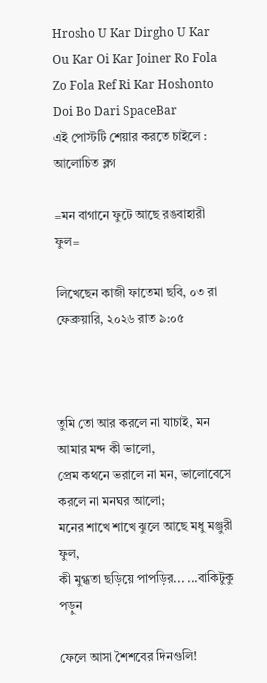Hrosho U Kar Dirgho U Kar Ou Kar Oi Kar Joiner Ro Fola Zo Fola Ref Ri Kar Hoshonto Doi Bo Dari SpaceBar
এই পোস্টটি শেয়ার করতে চাইলে :
আলোচিত ব্লগ

=মন বাগানে ফুটে আছে রঙবাহারী ফুল=

লিখেছেন কাজী ফাতেমা ছবি, ০৩ রা ফেব্রুয়ারি, ২০২৬ রাত ৯:০৫



তুমি তো আর করলে না যাচাই, মন আমার মন্দ কী ভালো,
প্রেম কথনে ভরালে না মন, ভালোবেসে করলে না মনঘর আলো;
মনের শাখে শাখে ঝুলে আছে মধু মঞ্জুরী ফুল,
কী মুগ্ধতা ছড়িয়ে পাপড়ির... ...বাকিটুকু পড়ুন

ফেলে আসা শৈশবের দিনগুলি!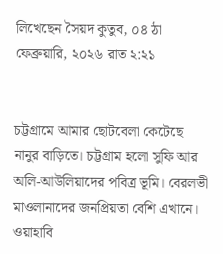লিখেছেন সৈয়দ কুতুব, ০৪ ঠা ফেব্রুয়ারি, ২০২৬ রাত ২:২১


চট্টগ্রামে আমার ছোটবেলা কেটেছে নানুর বাড়িতে। চট্টগ্রাম হলো সুফি আর অলি-আউলিয়াদের পবিত্র ভূমি। বেরলভী মাওলানাদের জনপ্রিয়তা বেশি এখানে। ওয়াহাবি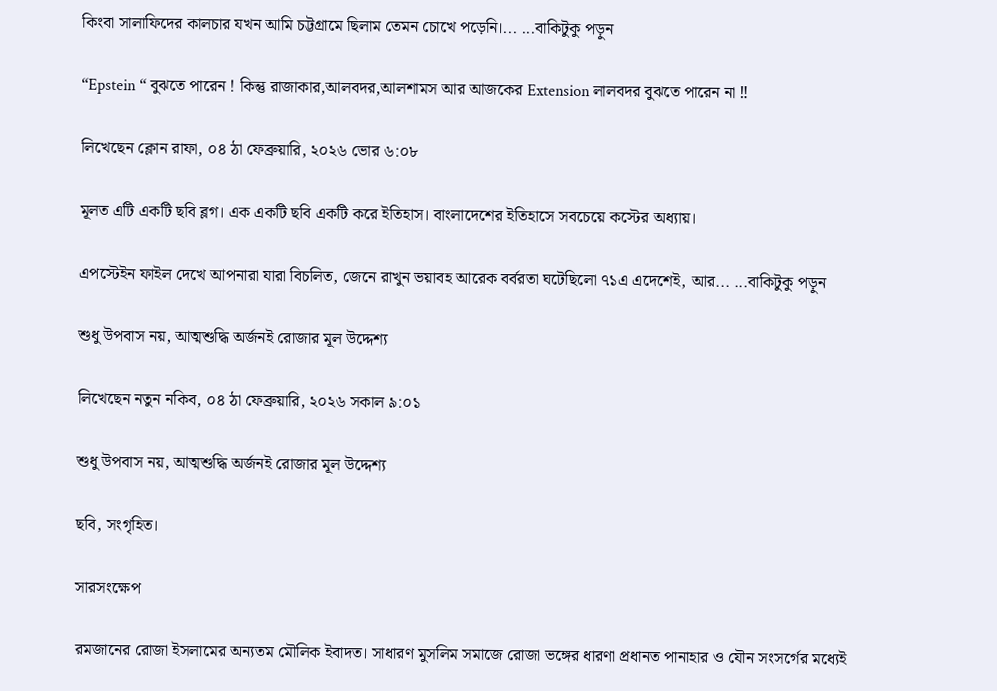কিংবা সালাফিদের কালচার যখন আমি চট্টগ্রামে ছিলাম তেমন চোখে পড়েনি।... ...বাকিটুকু পড়ুন

“Epstein “ বুঝতে পারেন ! কিন্তু রাজাকার,আলবদর,আলশামস আর আজকের Extension লালবদর বুঝতে পারেন না ‼

লিখেছেন ক্লোন রাফা, ০৪ ঠা ফেব্রুয়ারি, ২০২৬ ভোর ৬:০৮

মূলত এটি একটি ছবি ব্লগ। এক একটি ছবি একটি করে ইতিহাস। বাংলাদেশের ইতিহাসে সবচেয়ে কস্টের অধ্যায়।

এপস্টেইন ফাইল দেখে আপনারা যারা বিচলিত, জেনে রাখুন ভয়াবহ আরেক বর্বরতা ঘটেছিলো ৭১এ এদেশেই, আর... ...বাকিটুকু পড়ুন

শুধু উপবাস নয়, আত্মশুদ্ধি অর্জনই রোজার মূল উদ্দেশ্য

লিখেছেন নতুন নকিব, ০৪ ঠা ফেব্রুয়ারি, ২০২৬ সকাল ৯:০১

শুধু উপবাস নয়, আত্মশুদ্ধি অর্জনই রোজার মূল উদ্দেশ্য

ছবি, সংগৃহিত।

সারসংক্ষেপ

রমজানের রোজা ইসলামের অন্যতম মৌলিক ইবাদত। সাধারণ মুসলিম সমাজে রোজা ভঙ্গের ধারণা প্রধানত পানাহার ও যৌন সংসর্গের মধ্যেই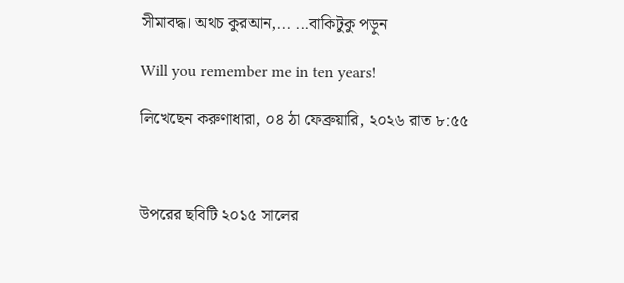সীমাবদ্ধ। অথচ কুরআন,... ...বাকিটুকু পড়ুন

Will you remember me in ten years!

লিখেছেন করুণাধারা, ০৪ ঠা ফেব্রুয়ারি, ২০২৬ রাত ৮:৫৫



উপরের ছবিটি ২০১৫ সালের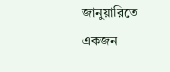জানুয়ারিতে একজন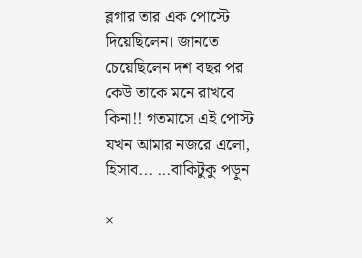ব্লগার তার এক পোস্টে দিয়েছিলেন। জানতে চেয়েছিলেন দশ বছর পর কেউ তাকে মনে রাখবে কিনা!! গতমাসে এই পোস্ট যখন আমার নজরে এলো, হিসাব... ...বাকিটুকু পড়ুন

×